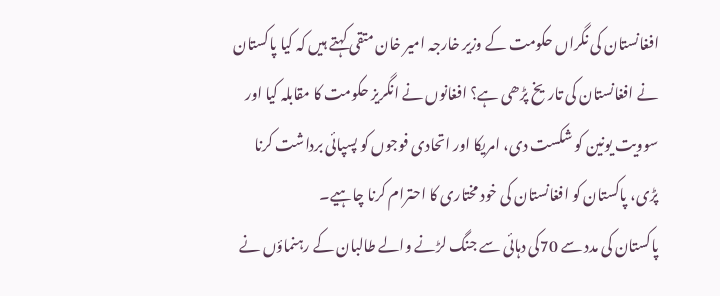افغانستان کی نگراں حکومت کے وزیر خارجہ امیر خان متقی کہتے ہیں کہ کیا پاکستان نے افغانستان کی تاریخ پڑھی ہے؟ افغانوں نے انگریز حکومت کا مقابلہ کیا اور سوویت یونین کو شکست دی، امریکا اور اتحادی فوجوں کو پسپائی برداشت کرنا پڑی، پاکستان کو افغانستان کی خود مختاری کا احترام کرنا چاہیے۔
پاکستان کی مدد سے 70کی دہائی سے جنگ لڑنے والے طالبان کے رہنماؤں نے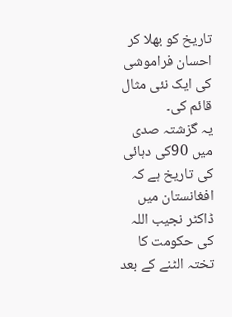تاریخ کو بھلا کر احسان فراموشی کی ایک نئی مثال قائم کی۔
یہ گزشتہ صدی میں 90کی دہائی کی تاریخ ہے کہ افغانستان میں ڈاکٹر نجیب اللہ کی حکومت کا تختہ الٹنے کے بعد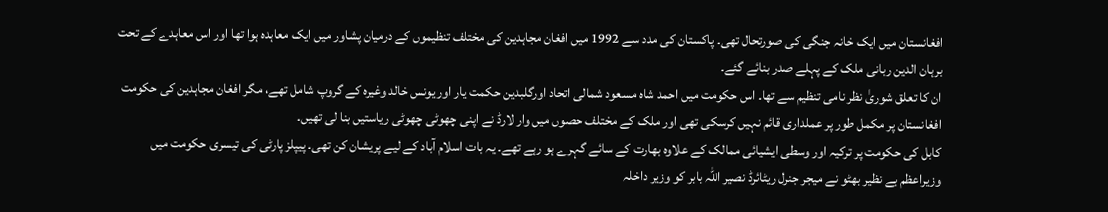افغانستان میں ایک خانہ جنگی کی صورتحال تھی۔ پاکستان کی مدد سے 1992 میں افغان مجاہدین کی مختلف تنظیموں کے درمیان پشاور میں ایک معاہدہ ہوا تھا اور اس معاہدے کے تحت برہان الدین ربانی ملک کے پہلے صدر بنائے گئے۔
ان کا تعلق شوریٰ نظر نامی تنظیم سے تھا۔ اس حکومت میں احمد شاہ مسعود شمالی اتحاد اورگلبدین حکمت یار اور یونس خالد وغیرہ کے گروپ شامل تھے، مگر افغان مجاہدین کی حکومت افغانستان پر مکمل طور پر عملداری قائم نہیں کرسکی تھی اور ملک کے مختلف حصوں میں وار لارڈ نے اپنی چھوٹی چھوٹی ریاستیں بنا لی تھیں۔
کابل کی حکومت پر ترکیہ اور وسطی ایشیائی ممالک کے علاوہ بھارت کے سائے گہرے ہو رہے تھے۔ یہ بات اسلام آباد کے لیے پریشان کن تھی۔ پیپلز پارٹی کی تیسری حکومت میں وزیراعظم بے نظیر بھٹو نے میجر جنرل ریٹائرڈ نصیر اللہ بابر کو وزیر داخلہ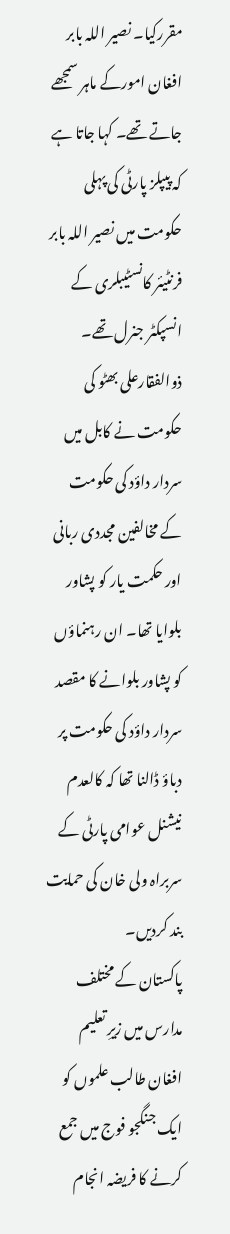مقررکیا۔ نصیر اللہ بابر افغان امورکے ماہر سمجھے جاتے تھے۔ کہا جاتا ہے کہ پیپلز پارٹی کی پہلی حکومت میں نصیر اللہ بابر فرنٹیئر کانسٹیبلری کے انسپکٹر جنرل تھے۔
ذوالفقارعلی بھٹو کی حکومت نے کابل میں سردار داؤد کی حکومت کے مخالفین مجددی ربانی اور حکمت یار کو پشاور بلوایا تھا۔ ان رہنماؤں کو پشاور بلوانے کا مقصد سردار داؤد کی حکومت پر دباؤ ڈالنا تھا کہ کالعدم نیشنل عوامی پارٹی کے سربراہ ولی خان کی حمایت بند کردیں۔
پاکستان کے مختلف مدارس میں زیرِ تعلیم افغان طالب علموں کو ایک جنگجو فوج میں جمع کرنے کا فریضہ انجام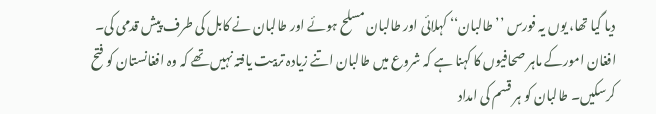دیا گیا تھا، یوں یہ فورس ’’طالبان‘‘ کہلائی اور طالبان مسلح ہوئے اور طالبان نے کابل کی طرف پیش قدمی کی۔ افغان امورکے ماہر صحافیوں کا کہنا ہے کہ شروع میں طالبان اتنے زیادہ تربیت یافتہ نہیں تھے کہ وہ افغانستان کو فتح کرسکیں۔ طالبان کو ہر قسم کی امداد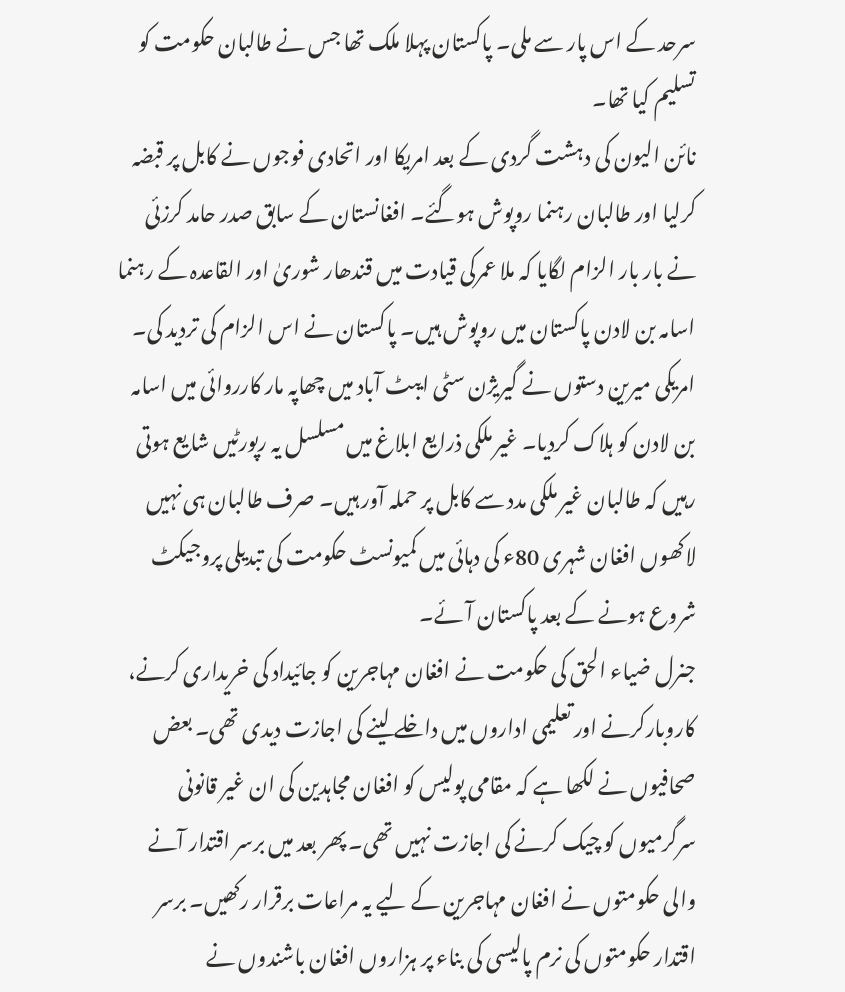سرحد کے اس پار سے ملی۔ پاکستان پہلا ملک تھا جس نے طالبان حکومت کو تسلیم کیا تھا۔
نائن الیون کی دہشت گردی کے بعد امریکا اور اتحادی فوجوں نے کابل پر قبضہ کرلیا اور طالبان رہنما روپوش ہوگئے۔ افغانستان کے سابق صدر حامد کرزئی نے بار بار الزام لگایا کہ ملا عمرکی قیادت میں قندھار شوریٰ اور القاعدہ کے رہنما اسامہ بن لادن پاکستان میں روپوش ہیں۔ پاکستان نے اس الزام کی تردید کی۔
امریکی میرین دستوں نے گیریژن سٹی ایبٹ آباد میں چھاپہ مار کارروائی میں اسامہ بن لادن کو ہلاک کردیا۔ غیر ملکی ذرایع ابلاغ میں مسلسل یہ رپورٹیں شایع ہوتی رہیں کہ طالبان غیر ملکی مدد سے کابل پر حملہ آور ہیں۔ صرف طالبان ہی نہیں لاکھوں افغان شہری 80ء کی دہائی میں کمیونسٹ حکومت کی تبدیلی پروجیکٹ شروع ہونے کے بعد پاکستان آئے۔
جنرل ضیاء الحق کی حکومت نے افغان مہاجرین کو جائیداد کی خریداری کرنے، کاروبارکرنے اور تعلیمی اداروں میں داخلے لینے کی اجازت دیدی تھی۔ بعض صحافیوں نے لکھا ہے کہ مقامی پولیس کو افغان مجاہدین کی ان غیر قانونی سرگرمیوں کو چیک کرنے کی اجازت نہیں تھی۔ پھر بعد میں برسر اقتدار آنے والی حکومتوں نے افغان مہاجرین کے لیے یہ مراعات برقرار رکھیں۔ برسر اقتدار حکومتوں کی نرم پالیسی کی بناء پر ہزاروں افغان باشندوں نے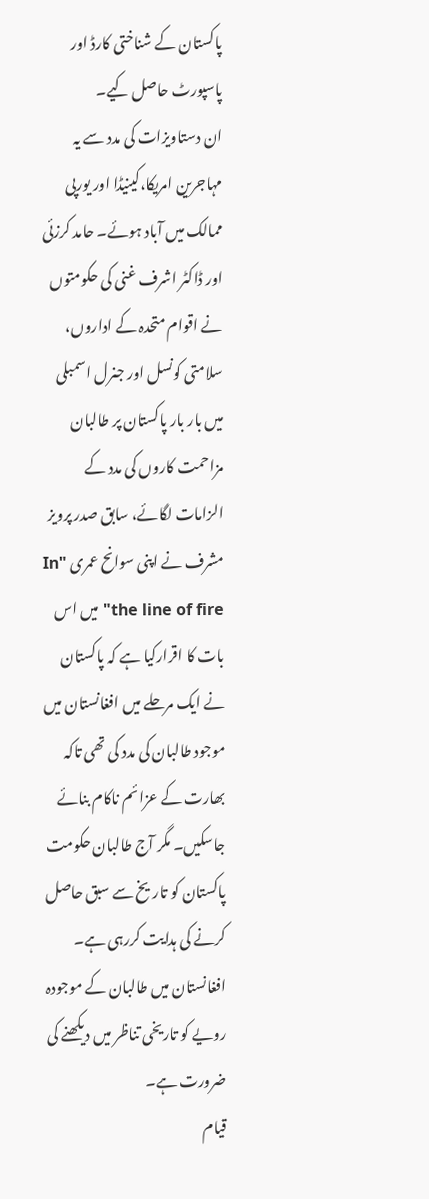پاکستان کے شناختی کارڈ اور پاسپورٹ حاصل کیے۔
ان دستاویزات کی مدد سے یہ مہاجرین امریکا،کینیڈا اور یورپی ممالک میں آباد ہوئے۔ حامد کرزئی اور ڈاکٹر اشرف غنی کی حکومتوں نے اقوام متحدہ کے اداروں، سلامتی کونسل اور جنرل اسمبلی میں بار بار پاکستان پر طالبان مزاحمت کاروں کی مدد کے الزامات لگائے، سابق صدر پرویز مشرف نے اپنی سوانح عمری "In the line of fire" میں اس بات کا اقرارکیا ہے کہ پاکستان نے ایک مرحلے میں افغانستان میں موجود طالبان کی مدد کی تھی تاکہ بھارت کے عزائم ناکام بنائے جاسکیں۔ مگر آج طالبان حکومت پاکستان کو تاریخ سے سبق حاصل کرنے کی ہدایت کررہی ہے۔ افغانستان میں طالبان کے موجودہ رویے کو تاریخی تناظر میں دیکھنے کی ضرورت ہے۔
قیام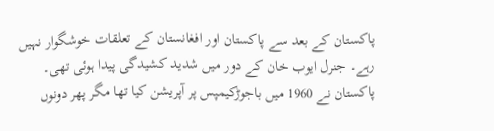پاکستان کے بعد سے پاکستان اور افغانستان کے تعلقات خوشگوار نہیں رہے۔ جنرل ایوب خان کے دور میں شدید کشیدگی پیدا ہوئی تھی۔ پاکستان نے 1960 میں باجوڑکیمپس پر آپریشن کیا تھا مگر پھر دونوں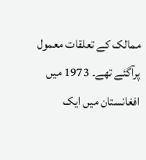ممالک کے تعلقات معمول پرآگئے تھے۔ 1973 میں افغانستان میں ایک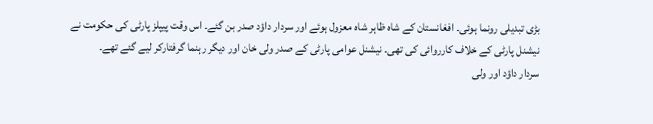بڑی تبدیلی رونما ہوئی۔ افغانستان کے شاہ ظاہر شاہ معزول ہوئے اور سردار داؤد صدر بن گئے۔ اس وقت پیپلز پارٹی کی حکومت نے نیشنل پارٹی کے خلاف کارروائی کی تھی۔ نیشنل عوامی پارٹی کے صدر ولی خان اور دیگر رہنما گرفتارکر لیے گئے تھے۔
سردار داؤد اور ولی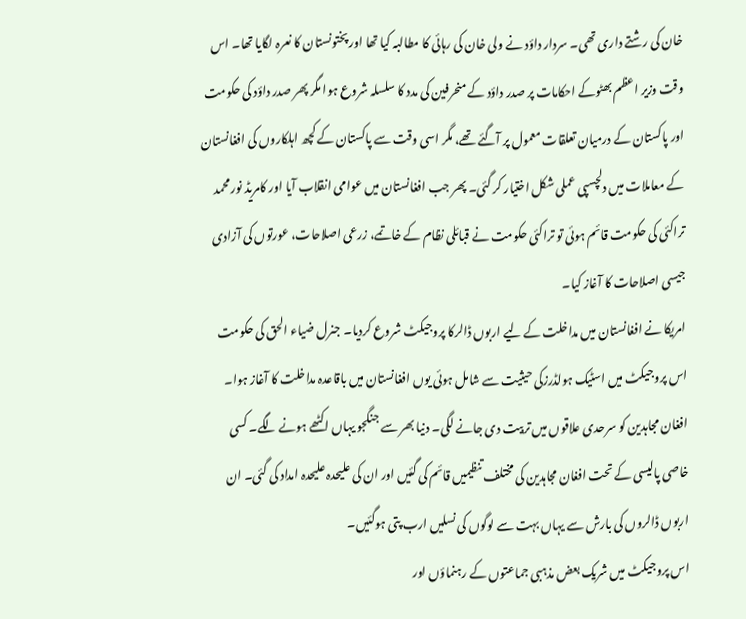خان کی رشتے داری تھی۔ سردار داؤد نے ولی خان کی رہائی کا مطالبہ کیا تھا اور پختونستان کا نعرہ لگایا تھا۔ اس وقت وزیر اعظم بھٹوکے احکامات پر صدر داؤد کے منحرفین کی مدد کا سلسلہ شروع ہوا مگر پھر صدر داؤد کی حکومت اور پاکستان کے درمیان تعلقات معمول پر آگئے تھے، مگر اسی وقت سے پاکستان کے کچھ اہلکاروں کی افغانستان کے معاملات میں دلچسپی عملی شکل اختیار کر گئی۔ پھر جب افغانستان میں عوامی انقلاب آیا اور کامریڈ نور محمد تراکئی کی حکومت قائم ہوئی تو تراکئی حکومت نے قبائلی نظام کے خاتمے، زرعی اصلاحات، عورتوں کی آزادی جیسی اصلاحات کا آغاز کیا۔
امریکا نے افغانستان میں مداخلت کے لیے اربوں ڈالرکا پروجیکٹ شروع کردیا۔ جنرل ضیاء الحق کی حکومت اس پروجیکٹ میں اسٹیک ہولڈرزکی حیثیت سے شامل ہوئی یوں افغانستان میں باقاعدہ مداخلت کا آغاز ہوا۔ افغان مجاہدین کو سرحدی علاقوں میں تربیت دی جانے لگی۔ دنیا بھر سے جنگجو یہاں اکٹھے ہونے لگے۔ کسی خاصی پالیسی کے تحت افغان مجاہدین کی مختلف تنظیمیں قائم کی گئیں اور ان کی علیحدہ علیحدہ امداد کی گئی۔ ان اربوں ڈالروں کی بارش سے یہاں بہت سے لوگوں کی نسلیں ارب پتی ہوگئیں۔
اس پروجیکٹ میں شریک بعض مذہبی جماعتوں کے رہنماؤں اور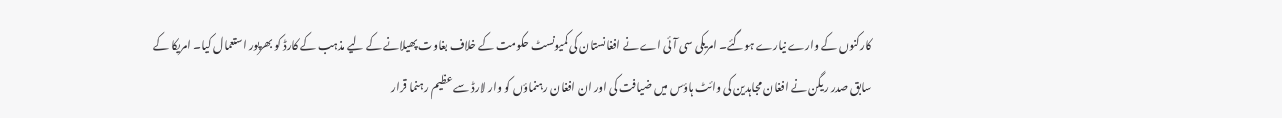کارکنوں کے وارے نیارے ہوگئے۔ امریکی سی آئی اے نے افغانستان کی کمیونسٹ حکومت کے خلاف بغاوت پھیلانے کے لیے مذہب کے کارڈ کو بھرپور استعمال کیا۔ امریکا کے سابق صدر ریگن نے افغان مجاہدین کی وائٹ ہاؤس میں ضیافت کی اور ان افغان رہنماؤں کو وار لارڈ سے عظیم رہنما قرار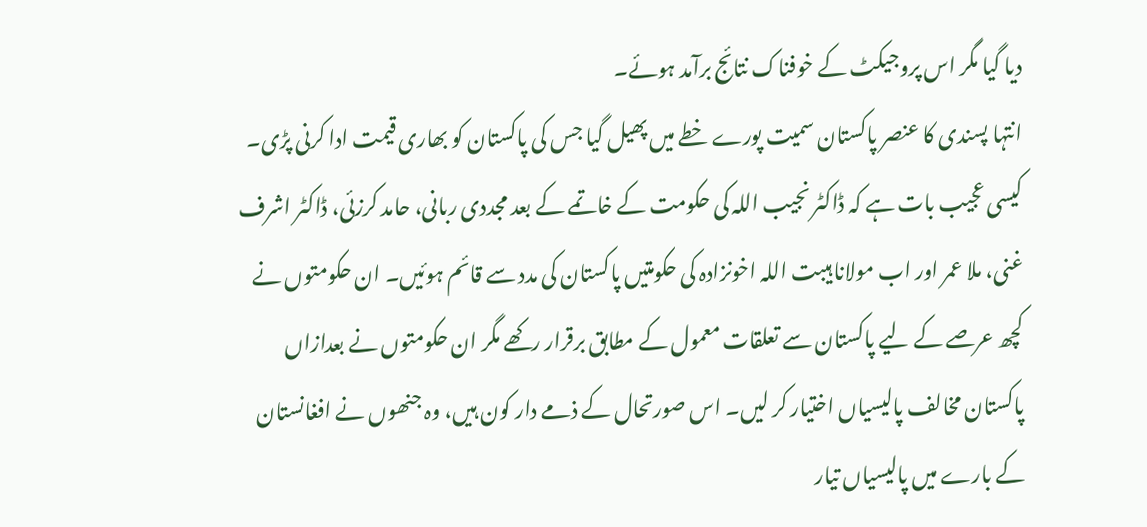دیا گیا مگر اس پروجیکٹ کے خوفناک نتائج برآمد ہوئے۔
انتہا پسندی کا عنصر پاکستان سمیت پورے خطے میں پھیل گیا جس کی پاکستان کو بھاری قیمت ادا کرنی پڑی۔ کیسی عجیب بات ہے کہ ڈاکٹر نجیب اللہ کی حکومت کے خاتمے کے بعد مجددی ربانی، حامد کرزئی، ڈاکٹر اشرف غنی، ملا عمر اور اب مولانا ہیبت اللہ اخونزادہ کی حکومتیں پاکستان کی مدد سے قائم ہوئیں۔ ان حکومتوں نے کچھ عرصے کے لیے پاکستان سے تعلقات معمول کے مطابق برقرار رکھے مگر ان حکومتوں نے بعدازاں پاکستان مخالف پالیسیاں اختیار کر لیں۔ اس صورتحال کے ذمے دار کون ہیں، وہ جنھوں نے افغانستان کے بارے میں پالیسیاں تیار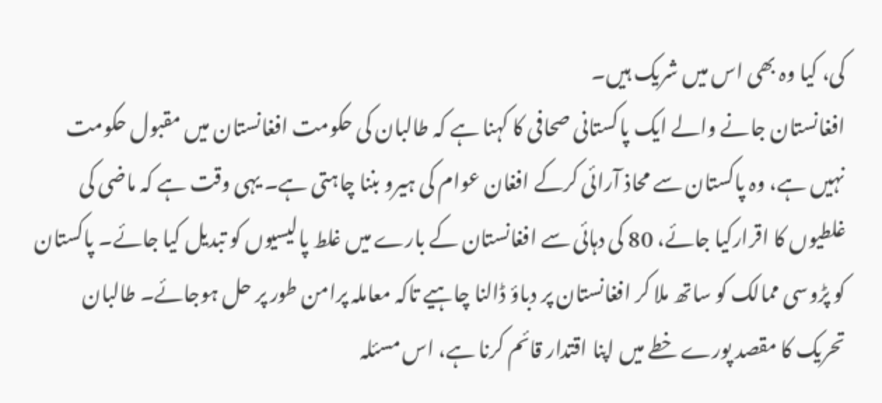کی، کیا وہ بھی اس میں شریک ہیں۔
افغانستان جانے والے ایک پاکستانی صحافی کا کہنا ہے کہ طالبان کی حکومت افغانستان میں مقبول حکومت نہیں ہے، وہ پاکستان سے محاذ آرائی کرکے افغان عوام کی ہیرو بننا چاہتی ہے۔ یہی وقت ہے کہ ماضی کی غلطیوں کا اقرارکیا جائے، 80 کی دہائی سے افغانستان کے بارے میں غلط پالیسیوں کو تبدیل کیا جائے۔ پاکستان کو پڑوسی ممالک کو ساتھ ملا کر افغانستان پر دباؤ ڈالنا چاہیے تاکہ معاملہ پرامن طور پر حل ہوجائے۔ طالبان تحریک کا مقصد پورے خطے میں اپنا اقتدار قائم کرنا ہے، اس مسئلہ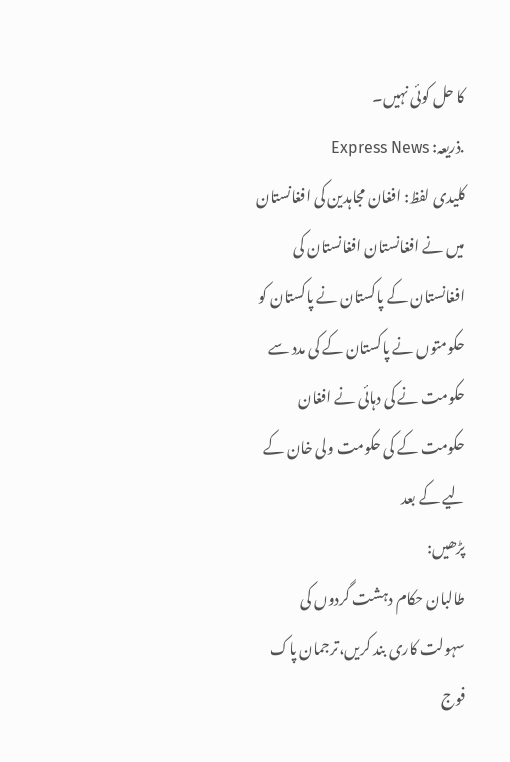کا حل کوئی نہیں۔
.ذریعہ: Express News
کلیدی لفظ: افغان مجاہدین کی افغانستان میں نے افغانستان افغانستان کی افغانستان کے پاکستان نے پاکستان کو حکومتوں نے پاکستان کے کی مدد سے حکومت نے کی دہائی نے افغان حکومت کے کی حکومت ولی خان کے لیے کے بعد
پڑھیں:
طالبان حکام دہشت گردوں کی سہولت کاری بند کریں،ترجمان پاک فوج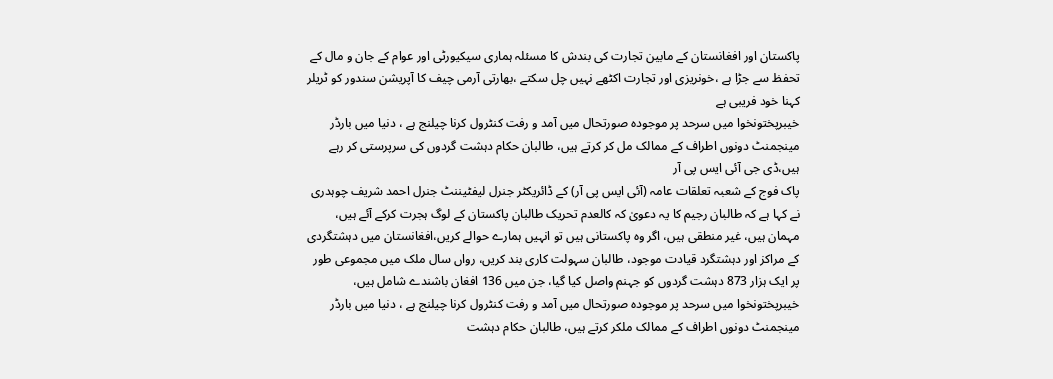پاکستان اور افغانستان کے مابین تجارت کی بندش کا مسئلہ ہماری سیکیورٹی اور عوام کے جان و مال کے تحفظ سے جڑا ہے ،خونریزی اور تجارت اکٹھے نہیں چل سکتے ،بھارتی آرمی چیف کا آپریشن سندور کو ٹریلر کہنا خود فریبی ہے
خیبرپختونخوا میں سرحد پر موجودہ صورتحال میں آمد و رفت کنٹرول کرنا چیلنج ہے ، دنیا میں بارڈر مینجمنٹ دونوں اطراف کے ممالک مل کر کرتے ہیں، طالبان حکام دہشت گردوں کی سرپرستی کر رہے ہیں،ڈی جی آئی ایس پی آر
پاک فوج کے شعبہ تعلقات عامہ (آئی ایس پی آر) کے ڈائریکٹر جنرل لیفٹیننٹ جنرل احمد شریف چوہدری نے کہا ہے کہ طالبان رجیم کا یہ دعویٰ کہ کالعدم تحریک طالبان پاکستان کے لوگ ہجرت کرکے آئے ہیں، مہمان ہیں، غیر منطقی ہیں، اگر وہ پاکستانی ہیں تو انہیں ہمارے حوالے کریں،افغانستان میں دہشتگردی کے مراکز اور دہشتگرد قیادت موجود، طالبان سہولت کاری بند کریں، رواں سال ملک میں مجموعی طور پر ایک ہزار 873 دہشت گردوں کو جہنم واصل کیا گیا، جن میں 136 افغان باشندے شامل ہیں، خیبرپختونخوا میں سرحد پر موجودہ صورتحال میں آمد و رفت کنٹرول کرنا چیلنج ہے ، دنیا میں بارڈر مینجمنٹ دونوں اطراف کے ممالک ملکر کرتے ہیں، طالبان حکام دہشت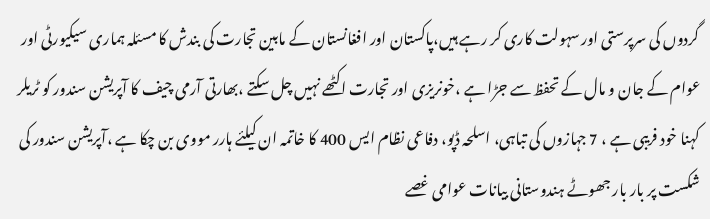گردوں کی سرپرستی اور سہولت کاری کر رہے ہیں،پاکستان اور افغانستان کے مابین تجارت کی بندش کا مسئلہ ہماری سیکیورٹی اور عوام کے جان و مال کے تحفظ سے جڑا ہے ،خونریزی اور تجارت اکٹھے نہیں چل سکتے ،بھارتی آرمی چیف کا آپریشن سندور کو ٹریلر کہنا خود فریبی ہے ، 7 جہازوں کی تباہی، اسلحہ ڈپو، دفاعی نظام ایس 400 کا خاتمہ ان کیلئے ہارر مووی بن چکا ہے ،آپریشن سندور کی شکست پر بار بار جھوٹے ہندوستانی بیانات عوامی غصے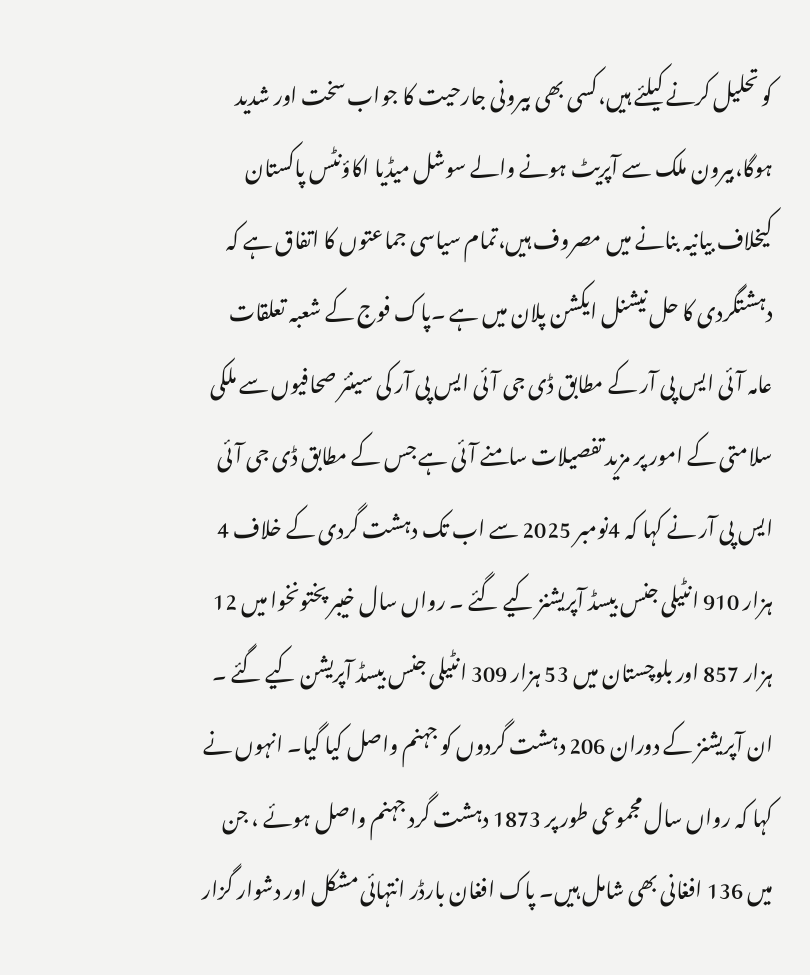کو تحلیل کرنے کیلئے ہیں،کسی بھی بیرونی جارحیت کا جواب سخت اور شدید ہوگا،بیرون ملک سے آپریٹ ہونے والے سوشل میڈیا اکاؤنٹس پاکستان کیخلاف بیانیہ بنانے میں مصروف ہیں،تمام سیاسی جماعتوں کا اتفاق ہے کہ دہشتگردی کا حل نیشنل ایکشن پلان میں ہے ۔پاک فوج کے شعبہ تعلقات عامہ آئی ایس پی آر کے مطابق ڈی جی آئی ایس پی آر کی سینئر صحافیوں سے ملکی سلامتی کے امور پر مزید تفصیلات سامنے آئی ہے جس کے مطابق ڈی جی آئی ایس پی آر نے کہا کہ 4نومبر 2025 سے اب تک دہشت گردی کے خلاف 4 ہزار 910 انٹیلی جنس بیسڈ آپریشنز کیے گئے ۔ رواں سال خیبر پختونخوا میں 12 ہزار 857 اور بلوچستان میں 53 ہزار 309 انٹیلی جنس بیسڈ آپریشن کیے گئے ۔ ان آپریشنز کے دوران 206 دہشت گردوں کو جہنم واصل کیا گیا۔ انہوں نے کہا کہ رواں سال مجموعی طور پر 1873 دہشت گرد جہنم واصل ہوئے ، جن میں 136 افغانی بھی شامل ہیں۔ پاک افغان بارڈر انتہائی مشکل اور دشوار گزار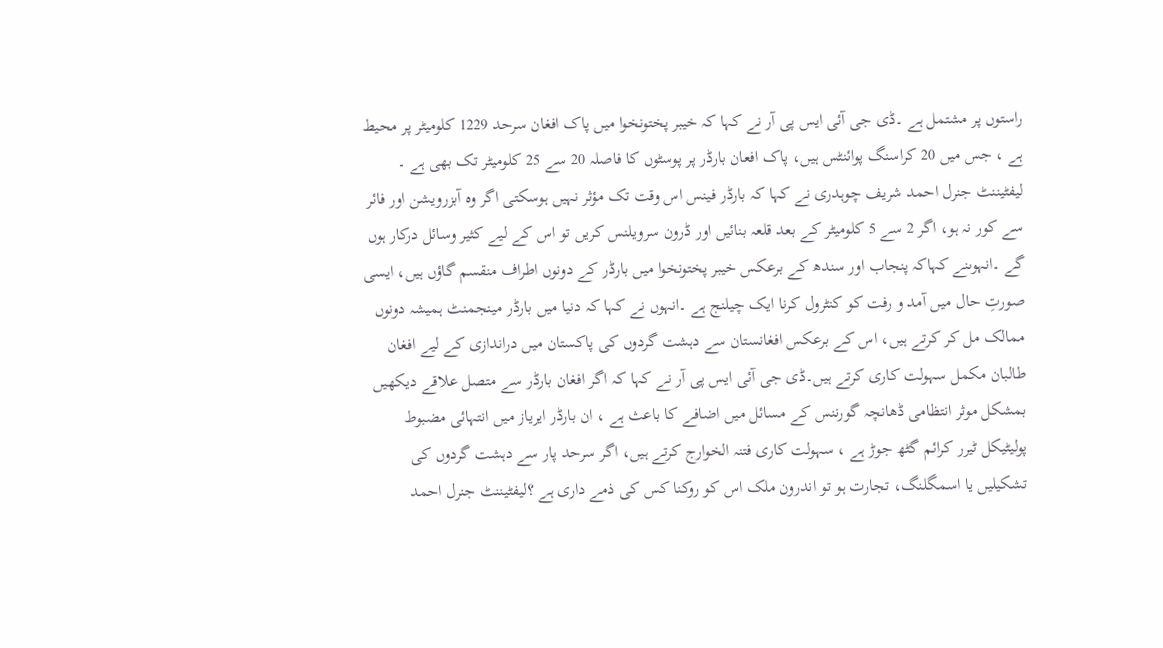راستوں پر مشتمل ہے ۔ڈی جی آئی ایس پی آر نے کہا کہ خیبر پختونخوا میں پاک افغان سرحد 1229 کلومیٹر پر محیط ہے ، جس میں 20 کراسنگ پوائنٹس ہیں، پاک افعان بارڈر پر پوسٹوں کا فاصلہ 20 سے 25 کلومیٹر تک بھی ہے ۔ لیفٹیننٹ جنرل احمد شریف چوہدری نے کہا کہ بارڈر فینس اس وقت تک مؤثر نہیں ہوسکتی اگر وہ آبزرویشن اور فائر سے کور نہ ہو، اگر 2 سے 5 کلومیٹر کے بعد قلعہ بنائیں اور ڈرون سرویلنس کریں تو اس کے لیے کثیر وسائل درکار ہوں گے ۔انہوںنے کہاکہ پنجاب اور سندھ کے برعکس خیبر پختونخوا میں بارڈر کے دونوں اطراف منقسم گاؤں ہیں، ایسی صورتِ حال میں آمد و رفت کو کنٹرول کرنا ایک چیلنج ہے ۔انہوں نے کہا کہ دنیا میں بارڈر مینجمنٹ ہمیشہ دونوں ممالک مل کر کرتے ہیں، اس کے برعکس افغانستان سے دہشت گردوں کی پاکستان میں دراندازی کے لیے افغان طالبان مکمل سہولت کاری کرتے ہیں۔ڈی جی آئی ایس پی آر نے کہا کہ اگر افغان بارڈر سے متصل علاقے دیکھیں بمشکل موثر انتظامی ڈھانچہ گورننس کے مسائل میں اضافے کا باعث ہے ، ان بارڈر ایریاز میں انتہائی مضبوط پولیٹیکل ٹیرر کرائم گٹھ جوڑ ہے ، سہولت کاری فتنہ الخوارج کرتے ہیں، اگر سرحد پار سے دہشت گردوں کی تشکیلیں یا اسمگلنگ، تجارت ہو تو اندرون ملک اس کو روکنا کس کی ذمے داری ہے ؟لیفٹیننٹ جنرل احمد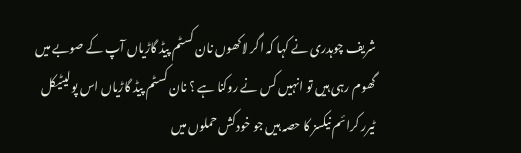شریف چوہدری نے کہا کہ اگر لاکھوں نان کسٹم پیڈ گاڑیاں آپ کے صوبے میں گھوم رہی ہیں تو انہیں کس نے روکنا ہے ؟ نان کسٹم پیڈ گاڑیاں اس پولیٹیکل ٹیرر کرائم نیکسز کا حصہ ہیں جو خودکش حملوں میں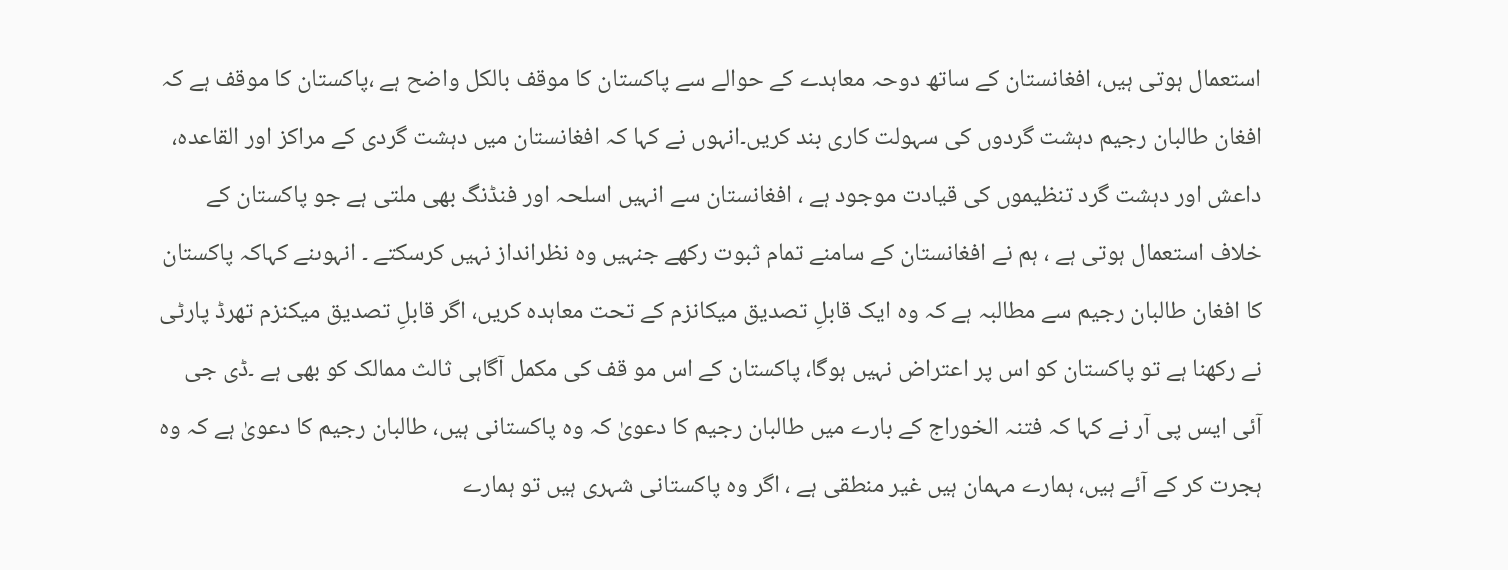استعمال ہوتی ہیں، افغانستان کے ساتھ دوحہ معاہدے کے حوالے سے پاکستان کا موقف بالکل واضح ہے ،پاکستان کا موقف ہے کہ افغان طالبان رجیم دہشت گردوں کی سہولت کاری بند کریں۔انہوں نے کہا کہ افغانستان میں دہشت گردی کے مراکز اور القاعدہ، داعش اور دہشت گرد تنظیموں کی قیادت موجود ہے ، افغانستان سے انہیں اسلحہ اور فنڈنگ بھی ملتی ہے جو پاکستان کے خلاف استعمال ہوتی ہے ، ہم نے افغانستان کے سامنے تمام ثبوت رکھے جنہیں وہ نظرانداز نہیں کرسکتے ۔ انہوںنے کہاکہ پاکستان کا افغان طالبان رجیم سے مطالبہ ہے کہ وہ ایک قابلِ تصدیق میکانزم کے تحت معاہدہ کریں، اگر قابلِ تصدیق میکنزم تھرڈ پارٹی نے رکھنا ہے تو پاکستان کو اس پر اعتراض نہیں ہوگا، پاکستان کے اس مو قف کی مکمل آگاہی ثالث ممالک کو بھی ہے ۔ڈی جی آئی ایس پی آر نے کہا کہ فتنہ الخوراج کے بارے میں طالبان رجیم کا دعویٰ کہ وہ پاکستانی ہیں، طالبان رجیم کا دعویٰ ہے کہ وہ ہجرت کر کے آئے ہیں، ہمارے مہمان ہیں غیر منطقی ہے ، اگر وہ پاکستانی شہری ہیں تو ہمارے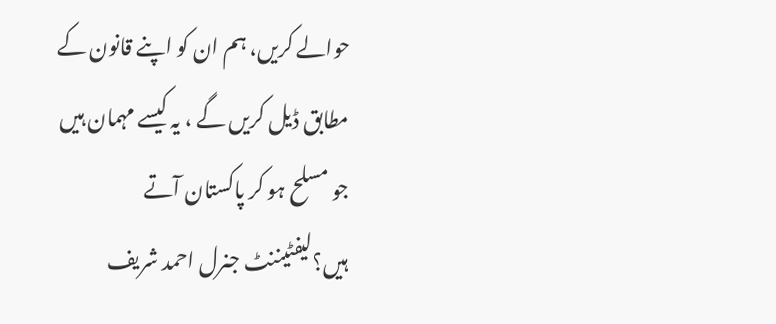حوالے کریں، ہم ان کو اپنے قانون کے مطابق ڈیل کریں گے ، یہ کیسے مہمان ہیں جو مسلح ہو کر پاکستان آتے ہیں؟لیفٹیننٹ جنرل احمد شریف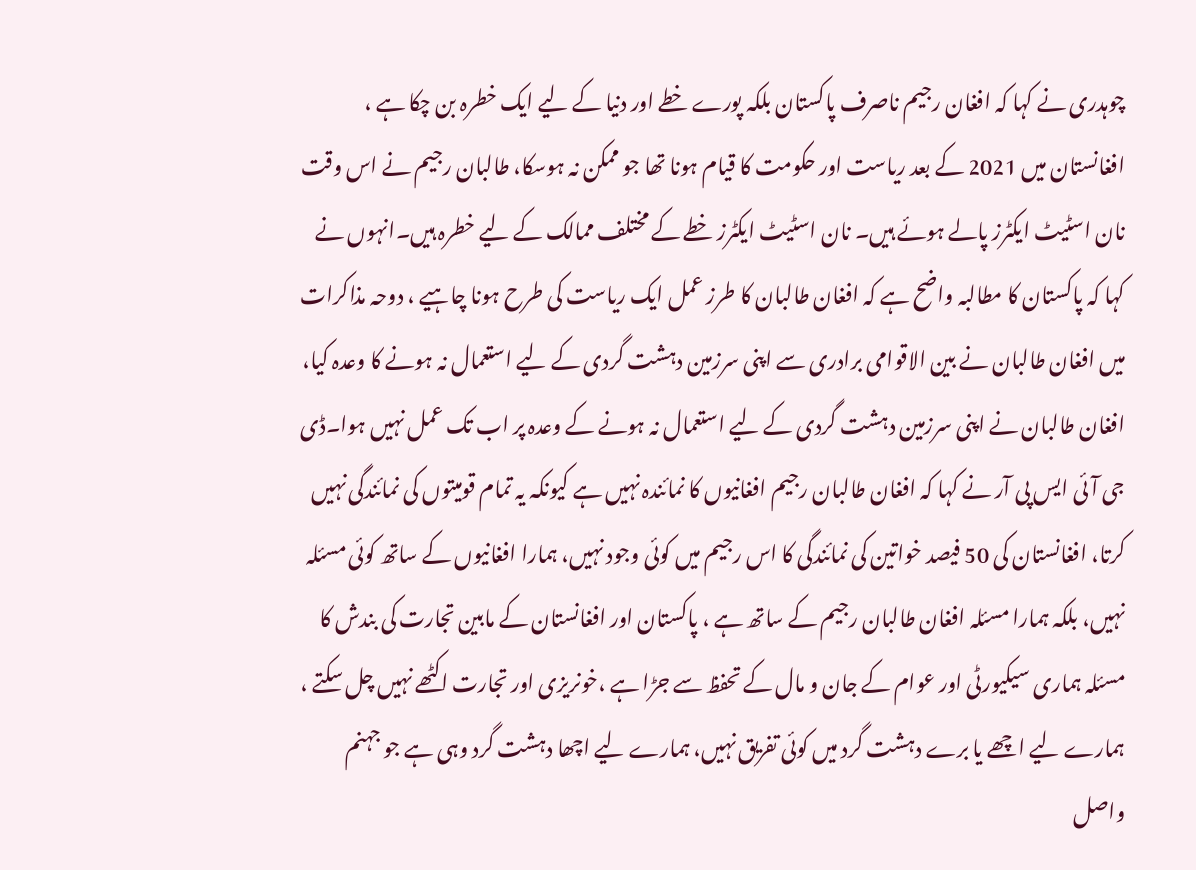چوہدری نے کہا کہ افغان رجیم ناصرف پاکستان بلکہ پورے خطے اور دنیا کے لیے ایک خطرہ بن چکا ہے ، افغانستان میں 2021 کے بعد ریاست اور حکومت کا قیام ہونا تھا جو ممکن نہ ہوسکا، طالبان رجیم نے اس وقت نان اسٹیٹ ایکٹرز پالے ہوئے ہیں۔ نان اسٹیٹ ایکٹرز خطے کے مختلف ممالک کے لیے خطرہ ہیں۔انہوں نے کہا کہ پاکستان کا مطالبہ واضح ہے کہ افغان طالبان کا طرز عمل ایک ریاست کی طرح ہونا چاہیے ، دوحہ مذاکرات میں افغان طالبان نے بین الاقوامی برادری سے اپنی سرزمین دہشت گردی کے لیے استعمال نہ ہونے کا وعدہ کیا، افغان طالبان نے اپنی سرزمین دہشت گردی کے لیے استعمال نہ ہونے کے وعدہ پر اب تک عمل نہیں ہوا۔ڈی جی آئی ایس پی آر نے کہا کہ افغان طالبان رجیم افغانیوں کا نمائندہ نہیں ہے کیونکہ یہ تمام قومیتوں کی نمائندگی نہیں کرتا، افغانستان کی 50 فیصد خواتین کی نمائندگی کا اس رجیم میں کوئی وجود نہیں، ہمارا افغانیوں کے ساتھ کوئی مسئلہ نہیں، بلکہ ہمارا مسئلہ افغان طالبان رجیم کے ساتھ ہے ، پاکستان اور افغانستان کے مابین تجارت کی بندش کا مسئلہ ہماری سیکیورٹی اور عوام کے جان و مال کے تحفظ سے جڑا ہے ،خونریزی اور تجارت اکٹھے نہیں چل سکتے ، ہمارے لیے اچھے یا برے دہشت گرد میں کوئی تفریق نہیں، ہمارے لیے اچھا دہشت گرد وہی ہے جو جہنم واصل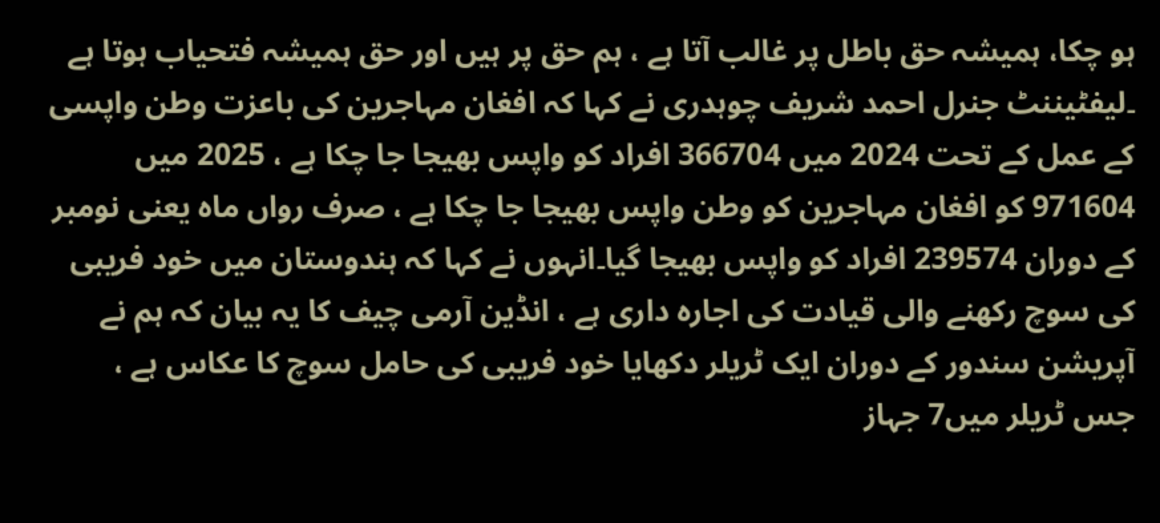ہو چکا، ہمیشہ حق باطل پر غالب آتا ہے ، ہم حق پر ہیں اور حق ہمیشہ فتحیاب ہوتا ہے ۔لیفٹیننٹ جنرل احمد شریف چوہدری نے کہا کہ افغان مہاجرین کی باعزت وطن واپسی کے عمل کے تحت 2024 میں 366704 افراد کو واپس بھیجا جا چکا ہے ، 2025 میں 971604 کو افغان مہاجرین کو وطن واپس بھیجا جا چکا ہے ، صرف رواں ماہ یعنی نومبر کے دوران 239574 افراد کو واپس بھیجا گیا۔انہوں نے کہا کہ ہندوستان میں خود فریبی کی سوچ رکھنے والی قیادت کی اجارہ داری ہے ، انڈین آرمی چیف کا یہ بیان کہ ہم نے آپریشن سندور کے دوران ایک ٹریلر دکھایا خود فریبی کی حامل سوچ کا عکاس ہے ، جس ٹریلر میں7 جہاز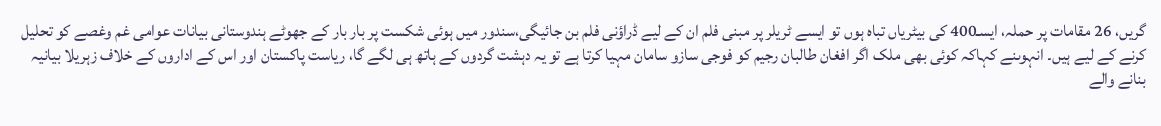گریں، 26 مقامات پر حملہ، ایسـ400 کی بیٹریاں تباہ ہوں تو ایسے ٹریلر پر مبنی فلم ان کے لیے ڈراؤنی فلم بن جائیگی،سندور میں ہوئی شکست پر بار بار کے جھوٹے ہندوستانی بیانات عوامی غم وغصے کو تحلیل کرنے کے لیے ہیں۔ انہوںنے کہاکہ کوئی بھی ملک اگر افغان طالبان رجیم کو فوجی سازو سامان مہیا کرتا ہے تو یہ دہشت گردوں کے ہاتھ ہی لگے گا، ریاست پاکستان اور اس کے اداروں کے خلاف زہریلا بیانیہ بنانے والے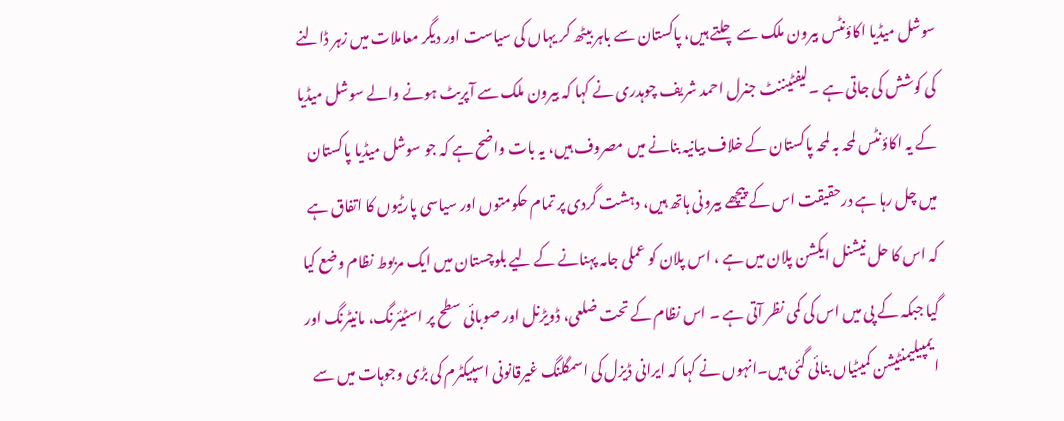سوشل میڈیا اکاؤنٹس بیرون ملک سے چلتے ہیں، پاکستان سے باہر بیٹھ کر یہاں کی سیاست اور دیگر معاملات میں زہر ڈالنے کی کوشش کی جاتی ہے ۔لیفٹیننٹ جنرل احمد شریف چوہدری نے کہا کہ بیرون ملک سے آپریٹ ہونے والے سوشل میڈیا کے یہ اکاؤنٹس لمحہ بہ لمحہ پاکستان کے خلاف بیانیہ بنانے میں مصروف ہیں، یہ بات واضح ہے کہ جو سوشل میڈیا پاکستان میں چل رہا ہے درحقیقت اس کے پیچھے بیرونی ہاتھ ہیں، دہشت گردی پر تمام حکومتوں اور سیاسی پارٹیوں کا اتفاق ہے کہ اس کا حل نیشنل ایکشن پلان میں ہے ، اس پلان کو عملی جامہ پہنانے کے لیے بلوچستان میں ایک مربوط نظام وضع کیا گیا جبکہ کے پی میں اس کی کمی نظر آتی ہے ۔ اس نظام کے تحت ضلعی، ڈویڑنل اور صوبائی سطح پر اسٹیئرنگ، مانیٹرنگ اور ایمپیلیمنٹیشن کمیٹیاں بنائی گئی ہیں۔انہوں نے کہا کہ ایرانی ڈیزل کی اسمگلنگ غیرقانونی اسپیکٹرم کی بڑی وجوہات میں سے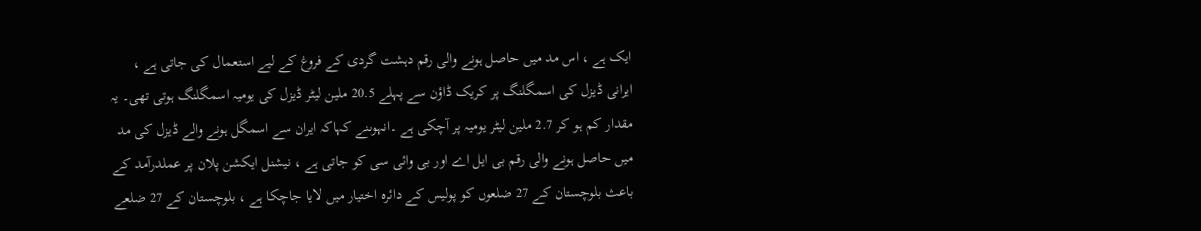ایک ہے ، اس مد میں حاصل ہونے والی رقم دہشت گردی کے فروغ کے لیے استعمال کی جاتی ہے ، ایرانی ڈیزل کی اسمگلنگ پر کریک ڈاؤن سے پہلے 20.5 ملین لیٹر ڈیزل کی یومیہ اسمگلنگ ہوتی تھی۔ یہ مقدار کم ہو کر 2.7 ملین لیٹر یومیہ پر آچکی ہے ۔انہوںنے کہاکہ ایران سے اسمگل ہونے والے ڈیزل کی مد میں حاصل ہونے والی رقم بی ایل اے اور بی وائی سی کو جاتی ہے ، نیشنل ایکشن پلان پر عملدرآمد کے باعث بلوچستان کے 27 ضلعوں کو پولیس کے دائرہ اختیار میں لایا جاچکا ہے ، بلوچستان کے 27 ضلعے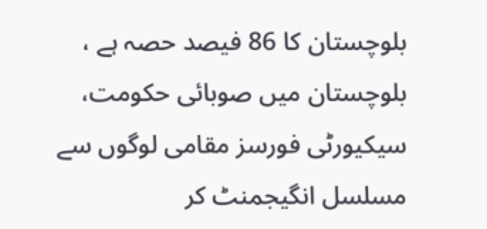بلوچستان کا 86 فیصد حصہ ہے ، بلوچستان میں صوبائی حکومت، سیکیورٹی فورسز مقامی لوگوں سے مسلسل انگیجمنٹ کر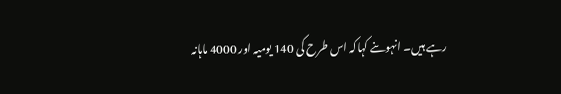رہے ہیں۔ انہوںنے کہاکہ اس طرح کی 140 یومیہ اور 4000 ماہانہ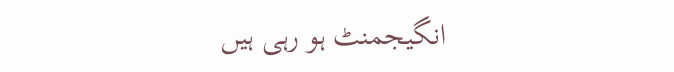انگیجمنٹ ہو رہی ہیں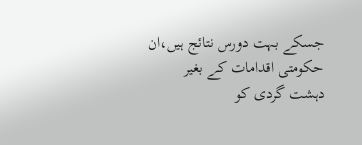جسکے بہت دورس نتائج ہیں،ان حکومتی اقدامات کے بغیر دہشت گردی کو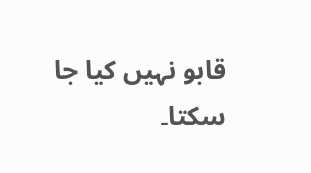قابو نہیں کیا جا سکتا۔